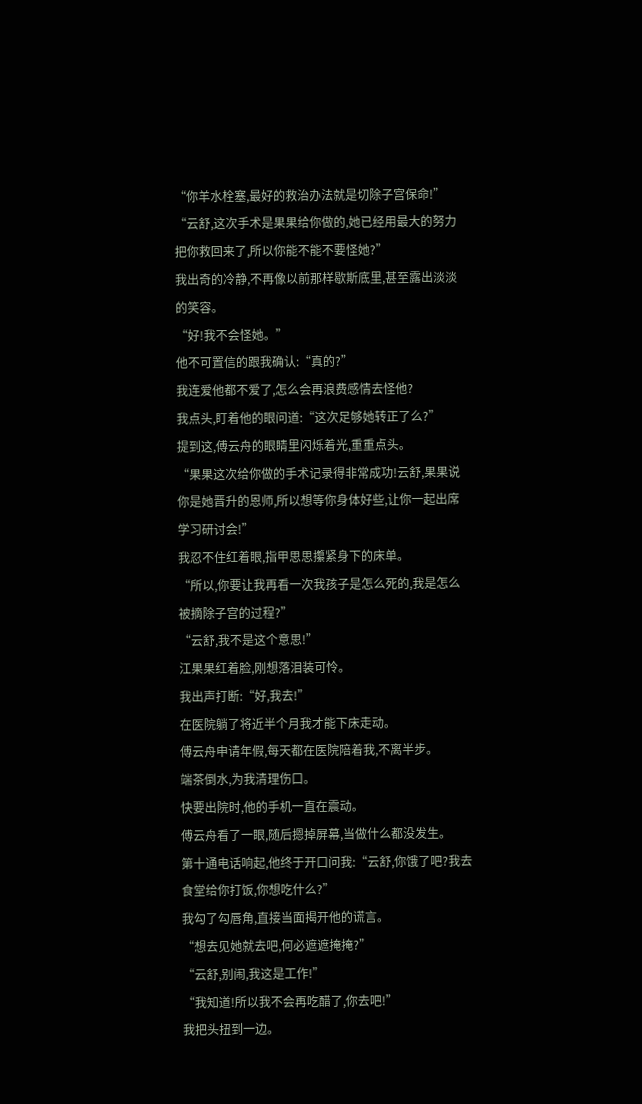“你羊水栓塞,最好的救治办法就是切除子宫保命!”
“云舒,这次手术是果果给你做的,她已经用最大的努力把你救回来了,所以你能不能不要怪她?”
我出奇的冷静,不再像以前那样歇斯底里,甚至露出淡淡的笑容。
“好!我不会怪她。”
他不可置信的跟我确认:“真的?”
我连爱他都不爱了,怎么会再浪费感情去怪他?
我点头,盯着他的眼问道:“这次足够她转正了么?”
提到这,傅云舟的眼睛里闪烁着光,重重点头。
“果果这次给你做的手术记录得非常成功!云舒,果果说你是她晋升的恩师,所以想等你身体好些,让你一起出席学习研讨会!”
我忍不住红着眼,指甲思思攥紧身下的床单。
“所以,你要让我再看一次我孩子是怎么死的,我是怎么被摘除子宫的过程?”
“云舒,我不是这个意思!”
江果果红着脸,刚想落泪装可怜。
我出声打断:“好,我去!”
在医院躺了将近半个月我才能下床走动。
傅云舟申请年假,每天都在医院陪着我,不离半步。
端茶倒水,为我清理伤口。
快要出院时,他的手机一直在震动。
傅云舟看了一眼,随后摁掉屏幕,当做什么都没发生。
第十通电话响起,他终于开口问我:“云舒,你饿了吧?我去食堂给你打饭,你想吃什么?”
我勾了勾唇角,直接当面揭开他的谎言。
“想去见她就去吧,何必遮遮掩掩?”
“云舒,别闹,我这是工作!”
“我知道!所以我不会再吃醋了,你去吧!”
我把头扭到一边。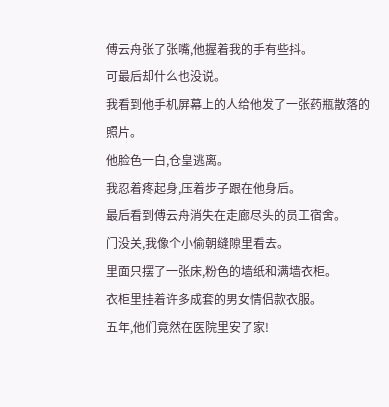傅云舟张了张嘴,他握着我的手有些抖。
可最后却什么也没说。
我看到他手机屏幕上的人给他发了一张药瓶散落的照片。
他脸色一白,仓皇逃离。
我忍着疼起身,压着步子跟在他身后。
最后看到傅云舟消失在走廊尽头的员工宿舍。
门没关,我像个小偷朝缝隙里看去。
里面只摆了一张床,粉色的墙纸和满墙衣柜。
衣柜里挂着许多成套的男女情侣款衣服。
五年,他们竟然在医院里安了家!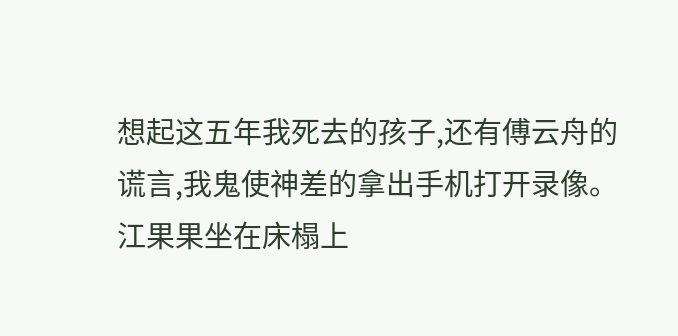想起这五年我死去的孩子,还有傅云舟的谎言,我鬼使神差的拿出手机打开录像。
江果果坐在床榻上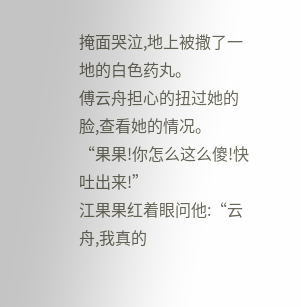掩面哭泣,地上被撒了一地的白色药丸。
傅云舟担心的扭过她的脸,查看她的情况。
“果果!你怎么这么傻!快吐出来!”
江果果红着眼问他:“云舟,我真的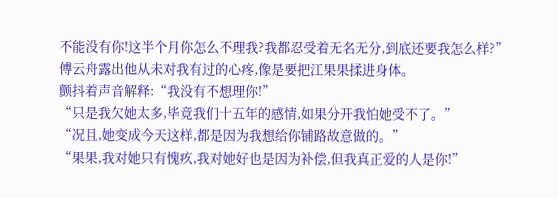不能没有你!这半个月你怎么不理我?我都忍受着无名无分,到底还要我怎么样?”
傅云舟露出他从未对我有过的心疼,像是要把江果果揉进身体。
颤抖着声音解释:“我没有不想理你!”
“只是我欠她太多,毕竟我们十五年的感情,如果分开我怕她受不了。”
“况且,她变成今天这样,都是因为我想给你铺路故意做的。”
“果果,我对她只有愧疚,我对她好也是因为补偿,但我真正爱的人是你!”